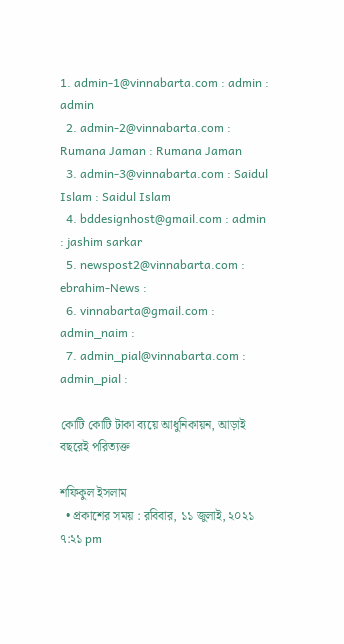1. admin-1@vinnabarta.com : admin : admin
  2. admin-2@vinnabarta.com : Rumana Jaman : Rumana Jaman
  3. admin-3@vinnabarta.com : Saidul Islam : Saidul Islam
  4. bddesignhost@gmail.com : admin : jashim sarkar
  5. newspost2@vinnabarta.com : ebrahim-News :
  6. vinnabarta@gmail.com : admin_naim :
  7. admin_pial@vinnabarta.com : admin_pial :

কোটি কোটি টাকা ব্যয়ে আধুনিকায়ন, আড়াই বছরেই পরিত্যক্ত

শফিকুল ইসলাম
  • প্রকাশের সময় : রবিবার, ১১ জুলাই, ২০২১ ৭:২১ pm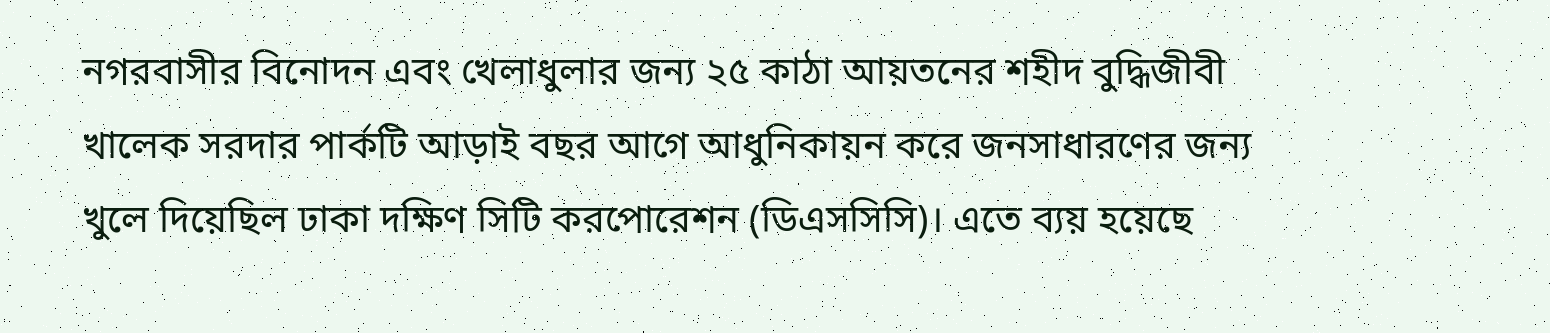নগরবাসীর বিনোদন এবং খেলাধুলার জন্য ২৫ কাঠা আয়তনের শহীদ বুদ্ধিজীবী খালেক সরদার পার্কটি আড়াই বছর আগে আধুনিকায়ন করে জনসাধারণের জন্য খুলে দিয়েছিল ঢাকা দক্ষিণ সিটি করপোরেশন (ডিএসসিসি)। এতে ব্যয় হয়েছে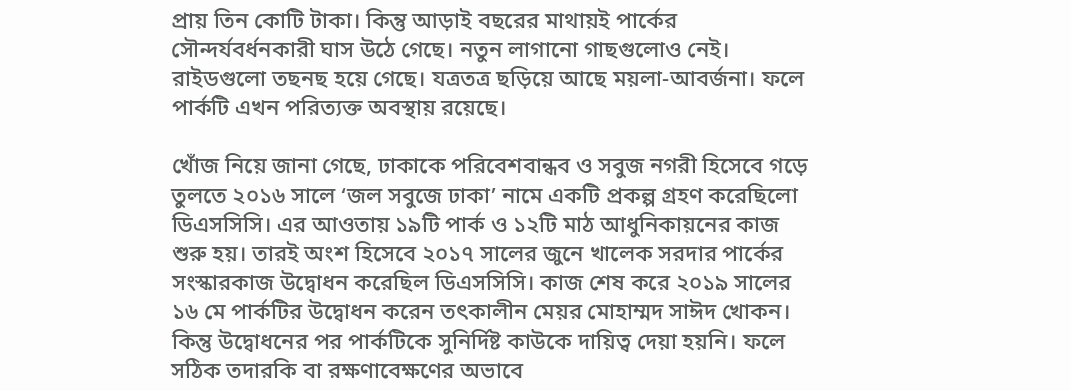প্রায় তিন কোটি টাকা। কিন্তু আড়াই বছরের মাথায়ই পার্কের সৌন্দর্যবর্ধনকারী ঘাস উঠে গেছে। নতুন লাগানো গাছগুলোও নেই। রাইডগুলো তছনছ হয়ে গেছে। যত্রতত্র ছড়িয়ে আছে ময়লা-আবর্জনা। ফলে পার্কটি এখন পরিত্যক্ত অবস্থায় রয়েছে।

খোঁজ নিয়ে জানা গেছে, ঢাকাকে পরিবেশবান্ধব ও সবুজ নগরী হিসেবে গড়ে তুলতে ২০১৬ সালে ‘জল সবুজে ঢাকা’ নামে একটি প্রকল্প গ্রহণ করেছিলো ডিএসসিসি। এর আওতায় ১৯টি পার্ক ও ১২টি মাঠ আধুনিকায়নের কাজ শুরু হয়। তারই অংশ হিসেবে ২০১৭ সালের জুনে খালেক সরদার পার্কের সংস্কারকাজ উদ্বোধন করেছিল ডিএসসিসি। কাজ শেষ করে ২০১৯ সালের ১৬ মে পার্কটির উদ্বোধন করেন তৎকালীন মেয়র মোহাম্মদ সাঈদ খোকন। কিন্তু উদ্বোধনের পর পার্কটিকে সুনির্দিষ্ট কাউকে দায়িত্ব দেয়া হয়নি। ফলে সঠিক তদারকি বা রক্ষণাবেক্ষণের অভাবে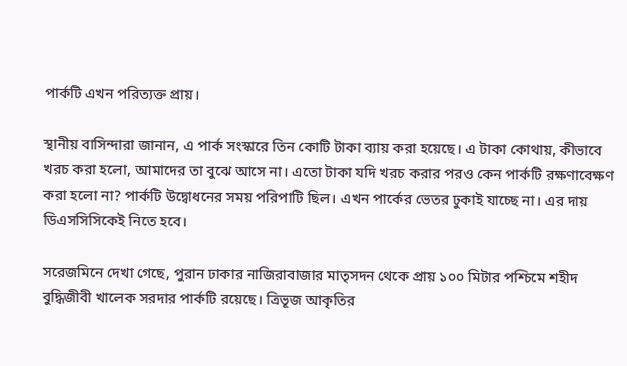পার্কটি এখন পরিত্যক্ত প্রায়।

স্থানীয় বাসিন্দারা জানান, এ পার্ক সংস্কারে তিন কোটি টাকা ব্যায় করা হয়েছে। এ টাকা কোথায়, কীভাবে খরচ করা হলো, আমাদের তা বুঝে আসে না। এতো টাকা যদি খরচ করার পরও কেন পার্কটি রক্ষণাবেক্ষণ করা হলো না? পার্কটি উদ্বোধনের সময় পরিপাটি ছিল। এখন পার্কের ভেতর ঢুকাই যাচ্ছে না। এর দায় ডিএসসিসিকেই নিতে হবে।

সরেজমিনে দেখা গেছে, পুরান ঢাকার নাজিরাবাজার মাতৃসদন থেকে প্রায় ১০০ মিটার পশ্চিমে শহীদ বুদ্ধিজীবী খালেক সরদার পার্কটি রয়েছে। ত্রিভূজ আকৃতির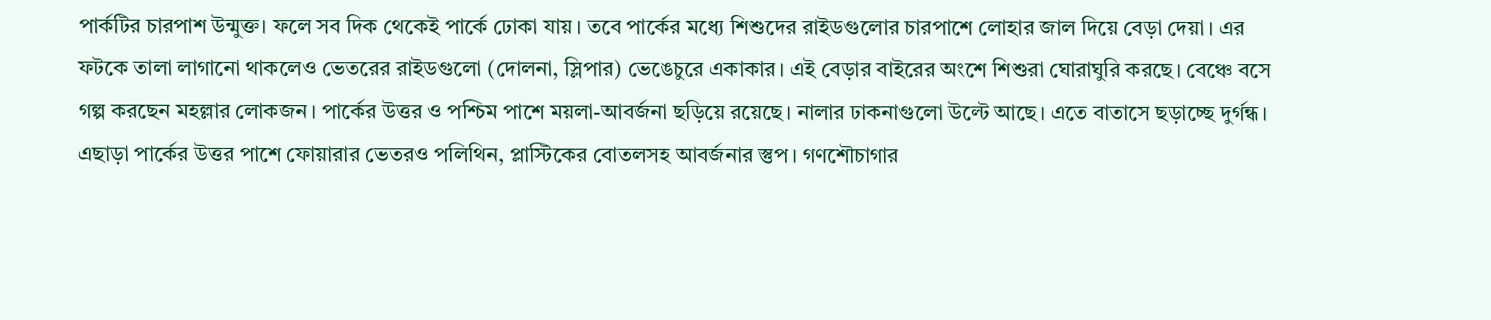পার্কটির চারপাশ উন্মুক্ত। ফলে সব দিক থেকেই পার্কে ঢোকা যায়। তবে পার্কের মধ্যে শিশুদের রাইডগুলোর চারপাশে লোহার জাল দিয়ে বেড়া দেয়া। এর ফটকে তালা লাগানো থাকলেও ভেতরের রাইডগুলো (দোলনা, স্লিপার) ভেঙেচুরে একাকার। এই বেড়ার বাইরের অংশে শিশুরা ঘোরাঘুরি করছে। বেঞ্চে বসে গল্প করছেন মহল্লার লোকজন। পার্কের উত্তর ও পশ্চিম পাশে ময়লা-আবর্জনা ছড়িয়ে রয়েছে। নালার ঢাকনাগুলো উল্টে আছে। এতে বাতাসে ছড়াচ্ছে দুর্গন্ধ। এছাড়া পার্কের উত্তর পাশে ফোয়ারার ভেতরও পলিথিন, প্লাস্টিকের বোতলসহ আবর্জনার স্তুপ। গণশৌচাগার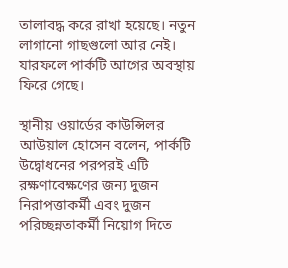তালাবদ্ধ করে রাখা হয়েছে। নতুন লাগানো গাছগুলো আর নেই। যারফলে পার্কটি আগের অবস্থায় ফিরে গেছে।

স্থানীয় ওয়ার্ডের কাউন্সিলর আউয়াল হোসেন বলেন, পার্কটি উদ্বোধনের পরপরই এটি রক্ষণাবেক্ষণের জন্য দুজন নিরাপত্তাকর্মী এবং দুজন পরিচ্ছন্নতাকর্মী নিয়োগ দিতে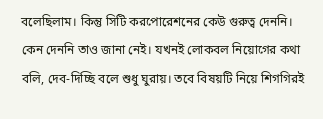বলেছিলাম। কিন্তু সিটি করপোরেশনের কেউ গুরুত্ব দেননি। কেন দেননি তাও জানা নেই। যখনই লোকবল নিয়োগের কথা বলি, দেব-দিচ্ছি বলে শুধু ঘুরায়। তবে বিষয়টি নিয়ে শিগগিরই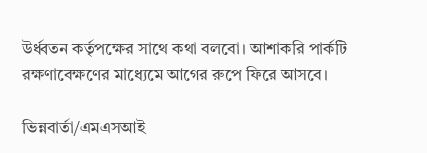উর্ধ্বতন কর্তৃপক্ষের সাথে কথা বলবো। আশাকরি পার্কটি রক্ষণাবেক্ষণের মাধ্যেমে আগের রুপে ফিরে আসবে।

ভিন্নবার্তা/এমএসআই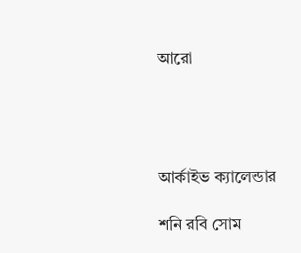আরো




আর্কাইভ ক্যালেন্ডার

শনি রবি সোম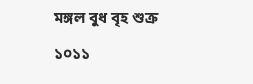মঙ্গল বুধ বৃহ শুক্র

১০১১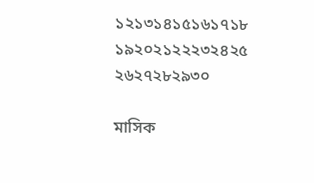১২১৩১৪১৫১৬১৭১৮
১৯২০২১২২২৩২৪২৫
২৬২৭২৮২৯৩০

মাসিক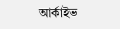আর্কাইভ